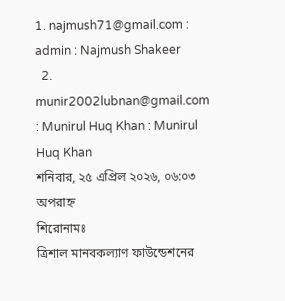1. najmush71@gmail.com : admin : Najmush Shakeer
  2. munir2002lubnan@gmail.com : Munirul Huq Khan : Munirul Huq Khan
শনিবার, ২৫ এপ্রিল ২০২৬, ০৬:০৩ অপরাহ্ন
শিরোনামঃ
ত্রিশাল মানবকল্যাণ ফাউন্ডেশনের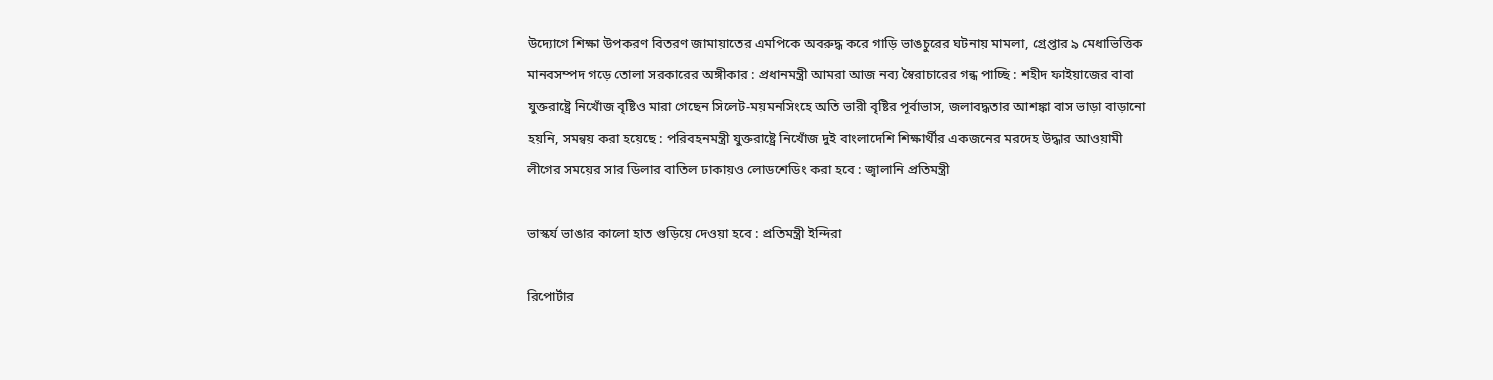উদ্যোগে শিক্ষা উপকরণ বিতরণ জামায়াতের এমপিকে অবরুদ্ধ করে গাড়ি ভাঙচুরের ঘটনায় মামলা, গ্রেপ্তার ৯ মেধাভিত্তিক মানবসম্পদ গড়ে তোলা সরকারের অঙ্গীকার : প্রধানমন্ত্রী আমরা আজ নব্য স্বৈরাচারের গন্ধ পাচ্ছি : শহীদ ফাইয়াজের বাবা যুক্তরাষ্ট্রে নিখোঁজ বৃষ্টিও মারা গেছেন সিলেট-ময়মনসিংহে অতি ভারী বৃষ্টির পূর্বাভাস, জলাবদ্ধতার আশঙ্কা বাস ভাড়া বাড়ানো হয়নি, সমন্বয় করা হয়েছে : পরিবহনমন্ত্রী যুক্তরাষ্ট্রে নিখোঁজ দুই বাংলাদেশি শিক্ষার্থীর একজনের মরদেহ উদ্ধার আওয়ামী লীগের সময়ের সার ডিলার বাতিল ঢাকায়ও লোডশেডিং করা হবে : জ্বালানি প্রতিমন্ত্রী

ভাস্কর্য ভাঙার কালো হাত গুড়িয়ে দেওয়া হবে : প্রতিমন্ত্রী ইন্দিরা

রিপোর্টার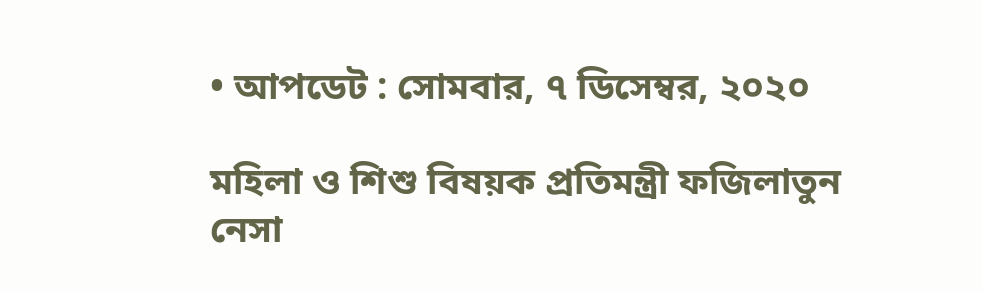• আপডেট : সোমবার, ৭ ডিসেম্বর, ২০২০

মহিলা ও শিশু বিষয়ক প্রতিমন্ত্রী ফজিলাতুন নেসা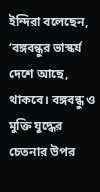ইন্দিরা বলেছেন, ‘বঙ্গবন্ধুর ভাস্কর্য দেশে আছে, থাকবে। বঙ্গবন্ধু ও মুক্তি যুদ্ধের চেতনার উপর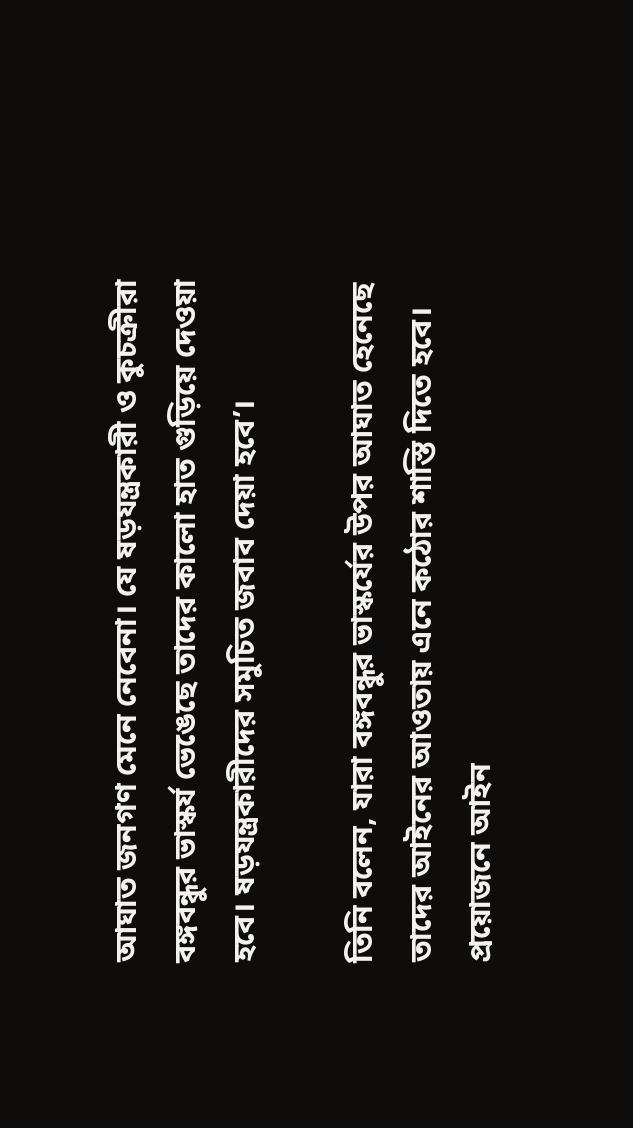আঘাত জনগণ মেনে নেবেনা। যে ষড়যন্ত্রকারী ও কুচক্রীরা বঙ্গবন্ধুর ভাস্কর্য ভেঙেছে তাদের কালো হাত গুড়িয়ে দেওয়া হবে। ষড়যন্ত্রকারীদের সমুচিত জবাব দেয়া হবে’।

তিনি বলেন, যারা বঙ্গবন্ধুর ভাস্কর্যের উপর আঘাত হেনেছে তাদের আইনের আওতায় এনে কঠোর শাস্তি দিতে হবে। প্রয়োজনে আইন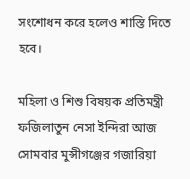সংশোধন করে হলেও শাস্তি দিতে হবে।

মহিলা ও শিশু বিষয়ক প্রতিমন্ত্রী ফজিলাতুন নেসা ইন্দিরা আজ সোমবার মুন্সীগঞ্জের গজারিয়া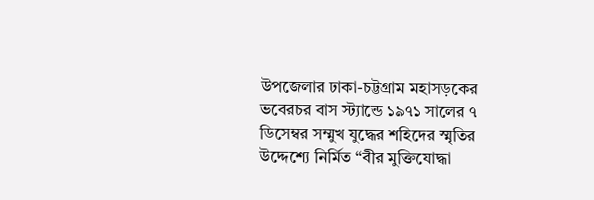উপজেলার ঢাকা-চট্টগ্রাম মহাসড়কের ভবেরচর বাস স্ট্যান্ডে ১৯৭১ সালের ৭ ডিসেম্বর সম্মুখ যুদ্ধের শহিদের স্মৃতির উদ্দেশ্যে নির্মিত “বীর মুক্তিযোদ্ধা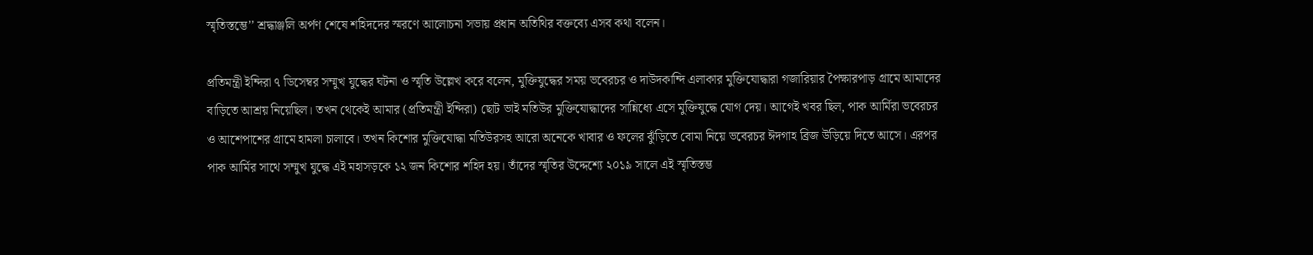স্মৃতিস্তম্ভে’’ শ্রদ্ধাঞ্জলি অর্পণ শেষে শহিদদের স্মরণে আলোচনা সভায় প্রধান অতিথির বক্তব্যে এসব কথা বলেন।

প্রতিমন্ত্রী ইন্দিরা ৭ ডিসেম্বর সম্মুখ যুদ্ধের ঘটনা ও স্মৃতি উল্লেখ করে বলেন, মুক্তিযুদ্ধের সময় ভবেরচর ও দাউদকান্দি এলাকার মুক্তিযোদ্ধারা গজারিয়ার পৈক্ষারপাড় গ্রামে আমাদের বাড়িতে আশ্রয় নিয়েছিল। তখন থেকেই আমার (প্রতিমন্ত্রী ইন্দিরা) ছোট ভাই মতিউর মুক্তিযোদ্ধাদের সান্নিধ্যে এসে মুক্তিযুদ্ধে যোগ দেয়। আগেই খবর ছিল, পাক আর্মিরা ভবেরচর ও আশেপাশের গ্রামে হামলা চালাবে। তখন কিশোর মুক্তিযোদ্ধা মতিউরসহ আরো অনেকে খাবার ও ফলের ঝুঁড়িতে বোমা নিয়ে ভবেরচর ঈদগাহ ব্রিজ উড়িয়ে দিতে আসে। এরপর পাক আর্মির সাথে সম্মুখ যুদ্ধে এই মহাসড়কে ১২ জন কিশোর শহিদ হয়। তাঁদের স্মৃতির উদ্দেশ্যে ২০১৯ সালে এই স্মৃতিস্তম্ভ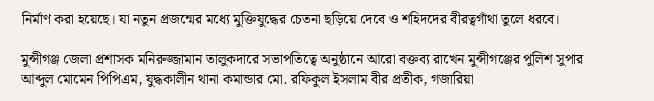নির্মাণ করা হয়েছে। যা নতুন প্রজন্মের মধ্যে মুক্তিযুদ্ধের চেতনা ছড়িয়ে দেবে ও শহিদদের বীরত্বগাঁথা তুলে ধরবে।

মুন্সীগঞ্জ জেলা প্রশাসক মনিরুজ্জামান তালুকদারে সভাপতিত্বে অনুষ্ঠানে আরো বক্তব্য রাখেন মুন্সীগঞ্জের পুলিশ সুপার আব্দুল মোমেন পিপিএম, যুদ্ধকালীন থানা কমান্ডার মো. রফিকুল ইসলাম বীর প্রতীক, গজারিয়া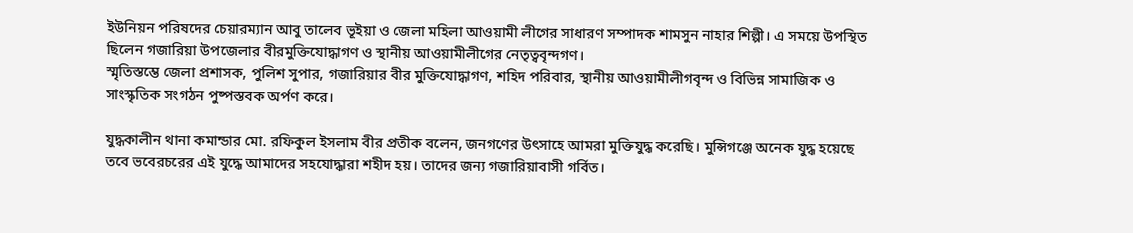ইউনিয়ন পরিষদের চেয়ারম্যান আবু তালেব ভূইয়া ও জেলা মহিলা আওয়ামী লীগের সাধারণ সম্পাদক শামসুন নাহার শিল্পী। এ সময়ে উপস্থিত ছিলেন গজারিয়া উপজেলার বীরমুক্তিযোদ্ধাগণ ও স্থানীয় আওয়ামীলীগের নেতৃত্ববৃন্দগণ।
স্মৃতিস্তম্ভে জেলা প্রশাসক, পুলিশ সুপার, গজারিয়ার বীর মুক্তিযোদ্ধাগণ, শহিদ পরিবার, স্থানীয় আওয়ামীলীগবৃন্দ ও বিভিন্ন সামাজিক ও সাংস্কৃতিক সংগঠন পুষ্পস্তবক অর্পণ করে।

যুদ্ধকালীন থানা কমান্ডার মো. রফিকুল ইসলাম বীর প্রতীক বলেন, জনগণের উৎসাহে আমরা মুক্তিযুদ্ধ করেছি। মুন্সিগঞ্জে অনেক যুদ্ধ হয়েছে তবে ভবেরচরের এই যুদ্ধে আমাদের সহযোদ্ধারা শহীদ হয়। তাদের জন্য গজারিয়াবাসী গর্বিত।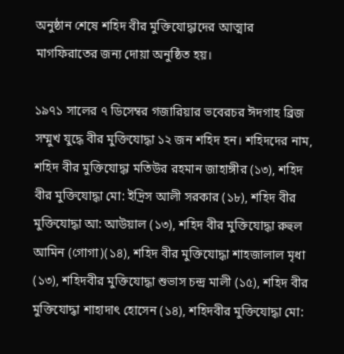অনুষ্ঠান শেষে শহিদ বীর মুক্তিযোদ্ধাদের আত্মার মাগফিরাতের জন্য দোয়া অনুষ্ঠিত হয়।

১৯৭১ সালের ৭ ডিসেম্বর গজারিয়ার ভবেরচর ঈদগাহ ব্রিজ সম্মুখ যুদ্ধে বীর মুক্তিযোদ্ধা ১২ জন শহিদ হন। শহিদদের নাম, শহিদ বীর মুক্তিযোদ্ধা মতিউর রহমান জাহাঙ্গীর (১৩), শহিদ বীর মুক্তিযোদ্ধা মো: ইদ্রিস আলী সরকার (১৮), শহিদ বীর মুক্তিযোদ্ধা আ: আউয়াল (১৩), শহিদ বীর মুক্তিযোদ্ধা রুহুল আমিন (গোগা)(১৪), শহিদ বীর মুক্তিযোদ্ধা শাহজালাল মৃধা (১৩), শহিদবীর মুক্তিযোদ্ধা শুভাস চন্দ্র মালী (১৫), শহিদ বীর মুক্তিযোদ্ধা শাহাদাৎ হোসেন (১৪), শহিদবীর মুক্তিযোদ্ধা মো: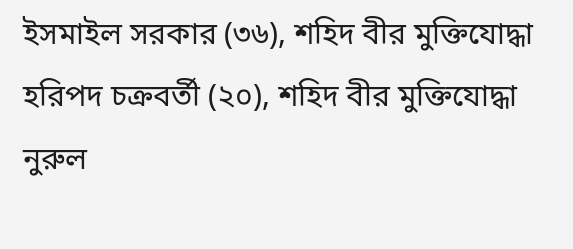ইসমাইল সরকার (৩৬), শহিদ বীর মুক্তিযোদ্ধা হরিপদ চক্রবর্তী (২০), শহিদ বীর মুক্তিযোদ্ধা নুরুল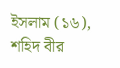ইসলাম (১৬), শহিদ বীর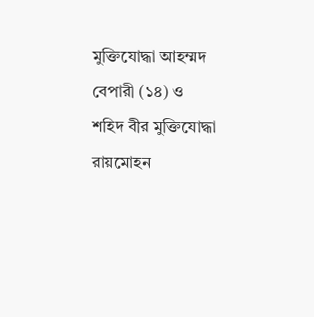মুক্তিযোদ্ধা আহম্মদ বেপারী (১৪) ও শহিদ বীর মুক্তিযোদ্ধা রায়মোহন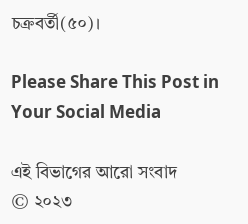চক্রবর্তী(৫০)।

Please Share This Post in Your Social Media

এই বিভাগের আরো সংবাদ
© ২০২৩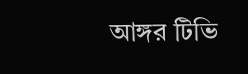আঙ্গর টিভি